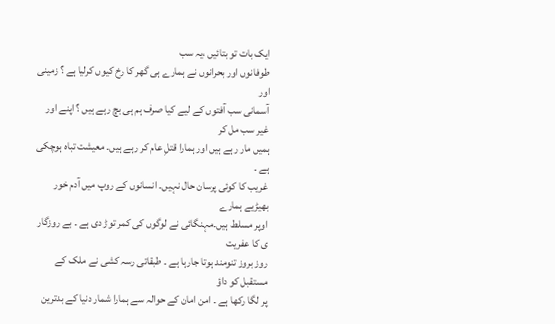ایک بات تو بتائیں ،یہ سب
طوفانوں اور بحرانوں نے ہمارے ہی گھر کا رخ کیوں کرلیا ہے ؟ زمینی اور
آسمانی سب آفتوں کے لیے کیا صرف ہم ہی بچ رہے ہیں ؟ اپنے اور غیر سب مل کر
ہمیں مار رہے ہیں اور ہمارا قتلِ عام کر رہے ہیں۔ معیشت تباہ ہوچکی ہے ۔
غریب کا کوئی پرسان حال نہیں۔ انسانوں کے روپ میں آدم خور بھیڑیے ہمارے
اوپر مسلط ہیں۔مہنگائی نے لوگوں کی کمر توڑ دی ہے ۔ بے روزگار ی کا عفریت
روز بروز تنومند ہوتا جارہا ہے ۔ طبقاتی رسہ کشی نے ملک کے مستقبل کو داؤ
پر لگا رکھا ہے ۔ امن امان کے حوالہ سے ہمارا شمار دنیا کے بدترین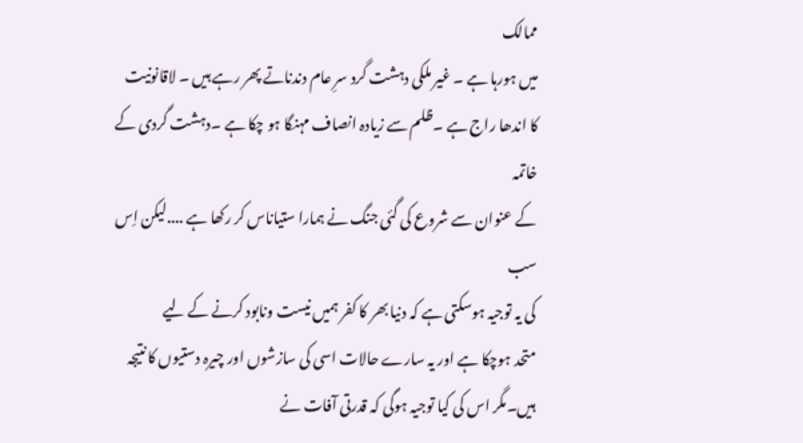ممالک
میں ہورہا ہے ۔ غیر ملکی دہشت گرد سرِ عام دندناتے پھر رہے ہیں ۔ لاقانونیت
کا اندھا راج ہے ۔ظلم سے زیادہ انصاف مہنگا ہو چکا ہے ۔دہشت گردی کے خاتمہ
کے عنوان سے شروع کی گئی جنگ نے ہمارا ستیاناس کر رکھا ہے ....لیکن اِس سب
کی یہ توجیہ ہوسکتی ہے کہ دنیا بھر کا کفر ہمیں نیست ونابود کرنے کے لیے
متحد ہوچکا ہے اور یہ سارے حالات اسی کی سازشوں اور چیرہ دستیوں کا نتیجہ
ہیں۔مگر اس کی کیا توجیہ ہوگی کہ قدرتی آفات نے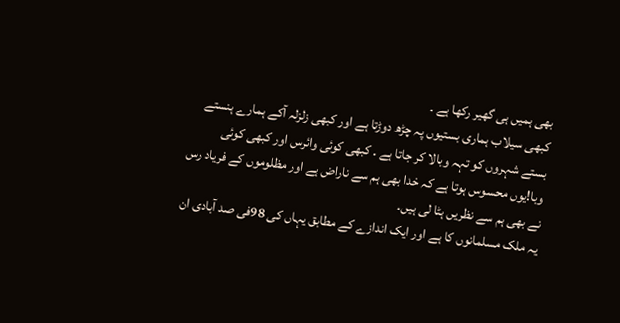بھی ہمیں ہی گھیر رکھا ہے ۔
کبھی سیلاب ہماری بستیوں پہ چڑھ دوڑتا ہے اور کبھی زلزلہ آکے ہمارے ہنستے
بستے شہروں کو تہہ وبالا کر جاتا ہے ۔ کبھی کوئی وائرس اور کبھی کوئی
وبا!یوں محسوس ہوتا ہے کہ خدا بھی ہم سے ناراض ہے اور مظلوموں کے فریاد رس
نے بھی ہم سے نظریں ہٹا لی ہیں۔
یہ ملک مسلمانوں کا ہے اور ایک اندازے کے مطابق یہاں کی 98فی صد آبادی ان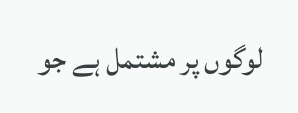لوگوں پر مشتمل ہے جو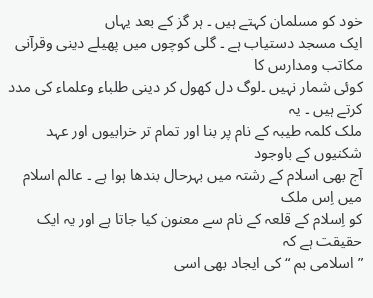خود کو مسلمان کہتے ہیں ۔ ہر گز کے بعد یہاں
ایک مسجد دستیاب ہے ۔ گلی کوچوں میں پھیلے دینی وقرآنی مکاتب ومدارس کا
کوئی شمار نہیں ۔لوگ دل کھول کر دینی طلباء وعلماء کی مدد کرتے ہیں ۔ یہ
ملک کلمہ طیبہ کے نام پر بنا اور تمام تر خرابیوں اور عہد شکنیوں کے باوجود
آج بھی اسلام کے رشتہ میں بہرحال بندھا ہوا ہے ۔ عالم اسلام میں اِس ملک
کو اِسلام کے قلعہ کے نام سے معنون کیا جاتا ہے اور یہ ایک حقیقت ہے کہ
”اسلامی بم “ کی ایجاد بھی اسی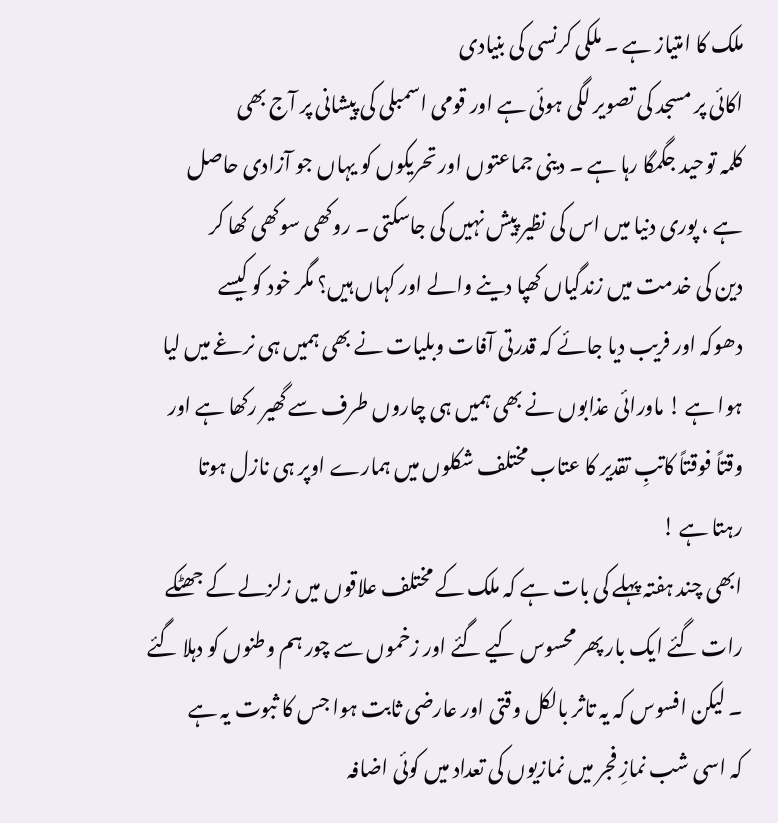ملک کا امتیاز ہے ۔ ملکی کرنسی کی بنیادی
اکائی پر مسجد کی تصویر لگی ہوئی ہے اور قومی اسمبلی کی پیشانی پر آج بھی
کلمہ توحید جگمگا رہا ہے ۔ دینی جماعتوں اور تحریکوں کو یہاں جو آزادی حاصل
ہے ، پوری دنیا میں اس کی نظیر پیش نہیں کی جاسکتی ۔ روکھی سوکھی کھا کر
دین کی خدمت میں زندگیاں کھپا دینے والے اور کہاں ہیں؟ مگر خود کو کیسے
دھوکہ اور فریب دیا جائے کہ قدرتی آفات وبلیات نے بھی ہمیں ہی نرغے میں لیا
ہوا ہے ! ماورائی عذابوں نے بھی ہمیں ہی چاروں طرف سے گھیر رکھا ہے اور
وقتاً فوقتاً کاتبِ تقدیر کا عتاب مختلف شکلوں میں ہمارے اوپر ہی نازل ہوتا
رہتا ہے !
ابھی چند ہفتہ پہلے کی بات ہے کہ ملک کے مختلف علاقوں میں زلزلے کے جھٹکے
رات گئے ایک بار پھر محسوس کیے گئے اور زخموں سے چور ہم وطنوں کو دہلا گئے
۔ لیکن افسوس کہ یہ تاثر بالکل وقتی اور عارضی ثابت ہوا جس کا ثبوت یہ ہے
کہ اسی شب نمازِ فجر میں نمازیوں کی تعداد میں کوئی اضافہ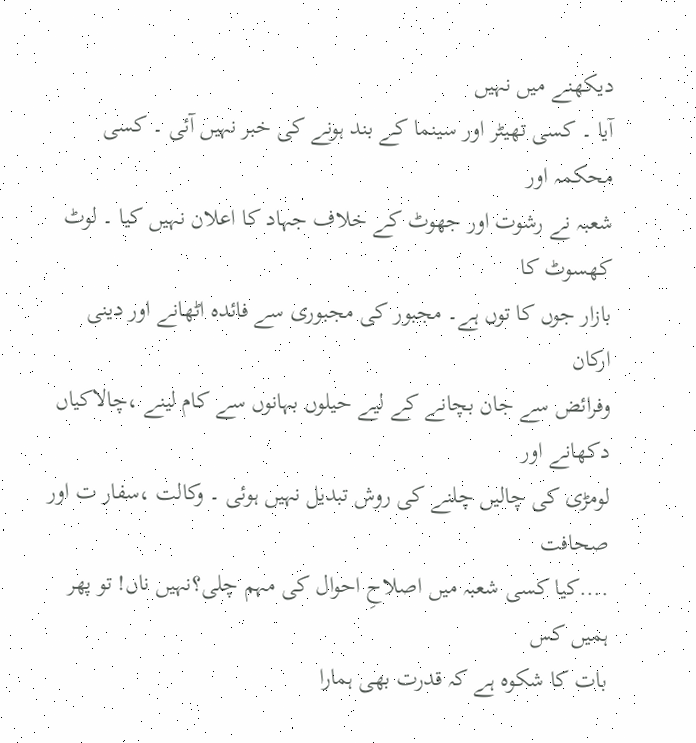دیکھنے میں نہیں
آیا ۔ کسی تھیٹر اور سینما کے بند ہونے کی خبر نہیں آئی ۔ کسی محکمہ اور
شعبہ نے رشوت اور جھوٹ کے خلاف جہاد کا اعلان نہیں کیا ۔ لوٹ کھسوٹ کا
بازار جوں کا توں ہے۔ مجبور کی مجبوری سے فائدہ اٹھانے اور دینی ارکان
وفرائض سے جان بچانے کے لیے حیلوں بہانوں سے کام لینے ،چالاکیاں دکھانے اور
لومڑی کی چالیں چلنے کی روش تبدیل نہیں ہوئی ۔ وکالت ،سفار ت اور صحافت
....کیا کسی شعبہ میں اصلاحِ احوال کی مہم چلی؟نہیں ناں! تو پھر ہمیں کس
بات کا شکوہ ہے کہ قدرت بھی ہمارا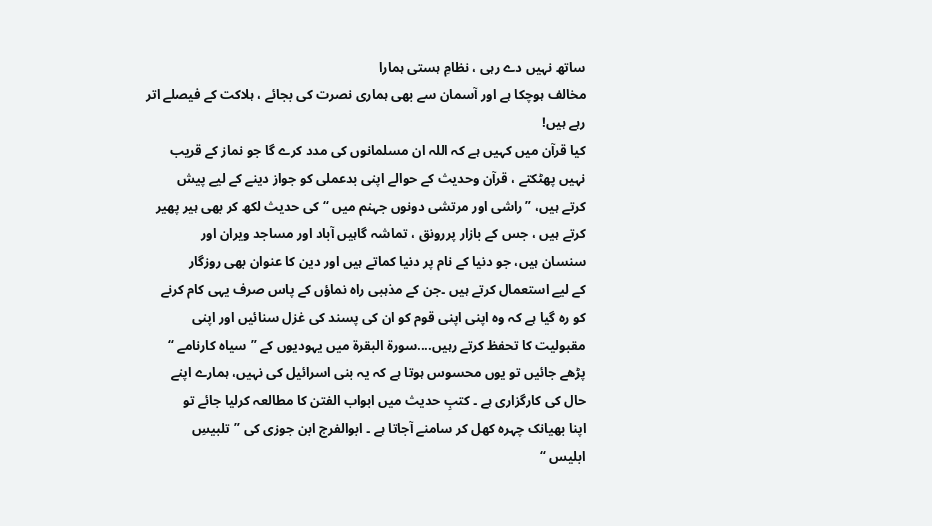ساتھ نہیں دے رہی ، نظامِ ہستی ہمارا
مخالف ہوچکا ہے اور آسمان سے بھی ہماری نصرت کی بجائے ، ہلاکت کے فیصلے اتر
رہے ہیں!
کیا قرآن میں کہیں ہے کہ اللہ ان مسلمانوں کی مدد کرے گا جو نماز کے قریب
نہیں پھٹکتے ، قرآن وحدیث کے حوالے اپنی بدعملی کو جواز دینے کے لیے پیش
کرتے ہیں، ”راشی اور مرتشی دونوں جہنم میں “ کی حدیث لکھ کر بھی ہیر پھیر
کرتے ہیں ، جس کے بازار پررونق ، تماشہ گاہیں آباد اور مساجد ویران اور
سنسان ہیں، جو دنیا کے نام پر دنیا کماتے ہیں اور دین کا عنوان بھی روزگار
کے لیے استعمال کرتے ہیں ۔جن کے مذہبی راہ نماؤں کے پاس صرف یہی کام کرنے
کو رہ گیا ہے کہ وہ اپنی اپنی قوم کو ان کی پسند کی غزل سنائیں اور اپنی
مقبولیت کا تحفظ کرتے رہیں....سورة البقرة میں یہودیوں کے ”سیاہ کارنامے “
پڑھے جائیں تو یوں محسوس ہوتا ہے کہ یہ بنی اسرائیل کی نہیں، ہمارے اپنے
حال کی کارگزاری ہے ۔ کتبِ حدیث میں ابواب الفتن کا مطالعہ کرلیا جائے تو
اپنا بھیانک چہرہ کھل کر سامنے آجاتا ہے ۔ ابوالفرج ابن جوزی کی ”تلبیسِ
ابلیس “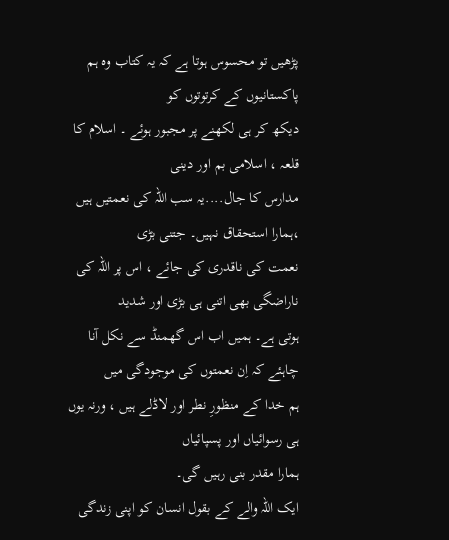پڑھیں تو محسوس ہوتا ہے کہ یہ کتاب وہ ہم پاکستانیوں کے کرتوتوں کو
دیکھ کر ہی لکھنے پر مجبور ہوئے ۔ اسلام کا قلعہ ، اسلامی بم اور دینی
مدارس کا جال....یہ سب اللہ کی نعمتیں ہیں ،ہمارا استحقاق نہیں۔ جتنی بڑی
نعمت کی ناقدری کی جائے ، اس پر اللہ کی ناراضگی بھی اتنی ہی بڑی اور شدید
ہوتی ہے۔ ہمیں اب اس گھمنڈ سے نکل آنا چاہئے کہ اِن نعمتوں کی موجودگی میں
ہم خدا کے منظورِ نطر اور لاڈلے ہیں ، ورنہ یوں ہی رسوائیاں اور پسپائیاں
ہمارا مقدر بنی رہیں گی۔
ایک اللہ والے کے بقول انسان کو اپنی زندگی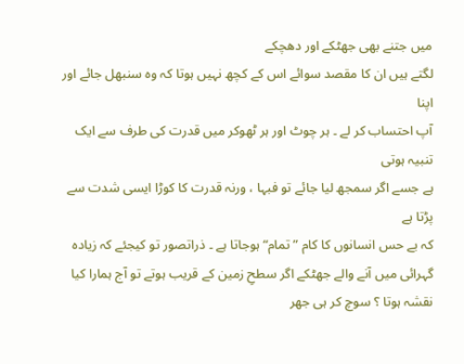میں جتنے بھی جھٹکے اور دھچکے
لگتے ہیں ان کا مقصد سوائے اس کے کچھ نہیں ہوتا کہ وہ سنبھل جائے اور اپنا
آپ احتساب کر لے ۔ ہر چوٹ اور ہر ٹھوکر میں قدرت کی طرف سے ایک تنبیہ ہوتی
ہے جسے اگر سمجھ لیا جائے تو فبہا ، ورنہ قدرت کا کوڑا ایسی شدت سے پڑتا ہے
کہ بے حس انسانوں کا کام ”تمام“ہوجاتا ہے ۔ ذراتصور تو کیجئے کہ زیادہ
گہرائی میں آنے والے جھٹکے اگر سطحِ زمین کے قریب ہوتے تو آج ہمارا کیا
نقشہ ہوتا ؟ سوچ کر ہی جھر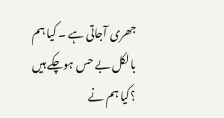جھری آجاتی ہے ۔ کیا ہم بالکل بے حس ہوچکے ہیں
؟کیا ہم نے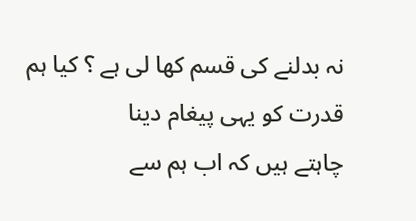نہ بدلنے کی قسم کھا لی ہے ؟ کیا ہم قدرت کو یہی پیغام دینا
چاہتے ہیں کہ اب ہم سے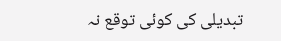تبدیلی کی کوئی توقع نہ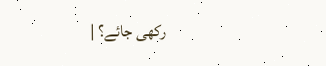رکھی جائے؟ |